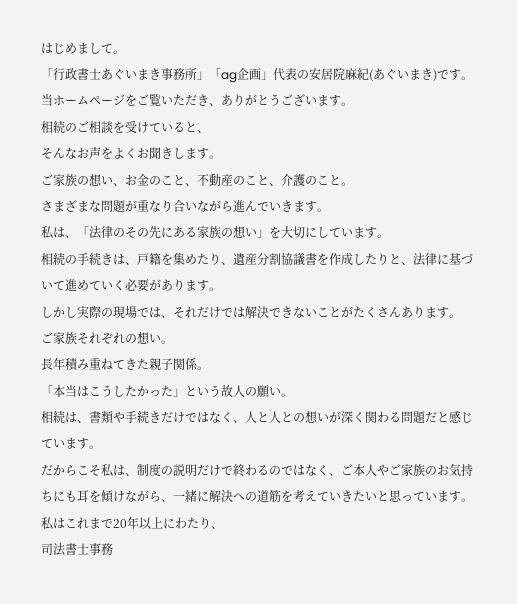はじめまして。
「行政書士あぐいまき事務所」「ag企画」代表の安居院麻紀(あぐいまき)です。
当ホームページをご覧いただき、ありがとうございます。
相続のご相談を受けていると、
そんなお声をよくお聞きします。
ご家族の想い、お金のこと、不動産のこと、介護のこと。
さまざまな問題が重なり合いながら進んでいきます。
私は、「法律のその先にある家族の想い」を大切にしています。
相続の手続きは、戸籍を集めたり、遺産分割協議書を作成したりと、法律に基づいて進めていく必要があります。
しかし実際の現場では、それだけでは解決できないことがたくさんあります。
ご家族それぞれの想い。
長年積み重ねてきた親子関係。
「本当はこうしたかった」という故人の願い。
相続は、書類や手続きだけではなく、人と人との想いが深く関わる問題だと感じています。
だからこそ私は、制度の説明だけで終わるのではなく、ご本人やご家族のお気持ちにも耳を傾けながら、一緒に解決への道筋を考えていきたいと思っています。
私はこれまで20年以上にわたり、
司法書士事務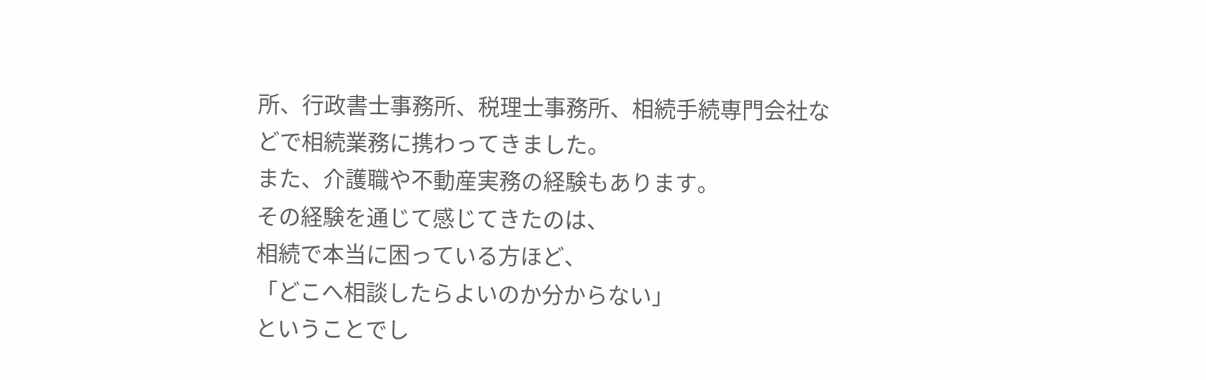所、行政書士事務所、税理士事務所、相続手続専門会社などで相続業務に携わってきました。
また、介護職や不動産実務の経験もあります。
その経験を通じて感じてきたのは、
相続で本当に困っている方ほど、
「どこへ相談したらよいのか分からない」
ということでし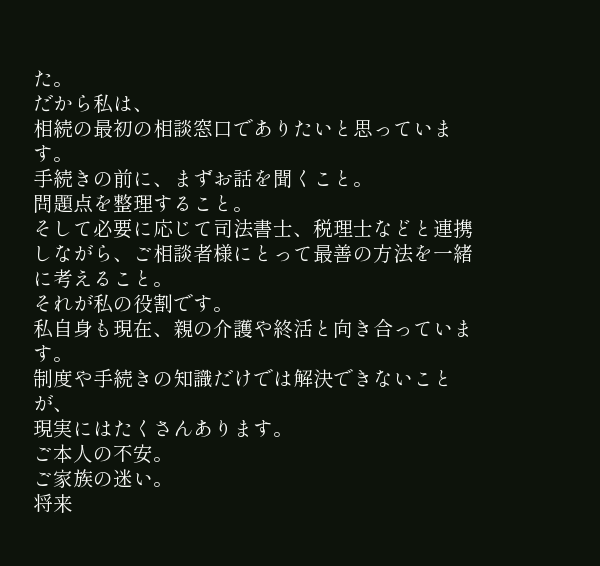た。
だから私は、
相続の最初の相談窓口でありたいと思っています。
手続きの前に、まずお話を聞くこと。
問題点を整理すること。
そして必要に応じて司法書士、税理士などと連携しながら、ご相談者様にとって最善の方法を一緒に考えること。
それが私の役割です。
私自身も現在、親の介護や終活と向き合っています。
制度や手続きの知識だけでは解決できないことが、
現実にはたくさんあります。
ご本人の不安。
ご家族の迷い。
将来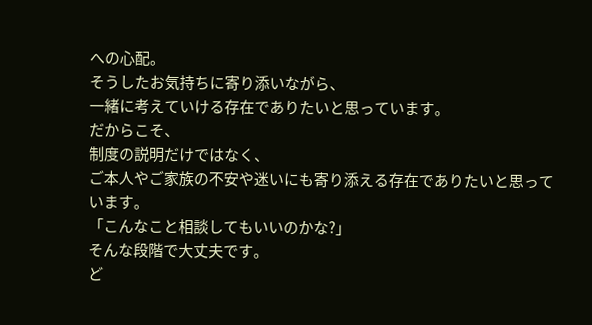への心配。
そうしたお気持ちに寄り添いながら、
一緒に考えていける存在でありたいと思っています。
だからこそ、
制度の説明だけではなく、
ご本人やご家族の不安や迷いにも寄り添える存在でありたいと思っています。
「こんなこと相談してもいいのかな?」
そんな段階で大丈夫です。
ど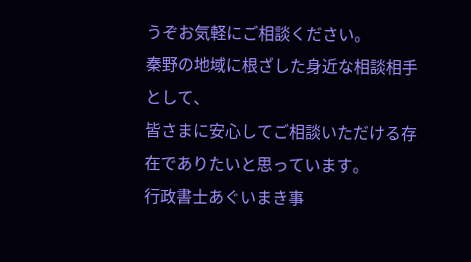うぞお気軽にご相談ください。
秦野の地域に根ざした身近な相談相手として、
皆さまに安心してご相談いただける存在でありたいと思っています。
行政書士あぐいまき事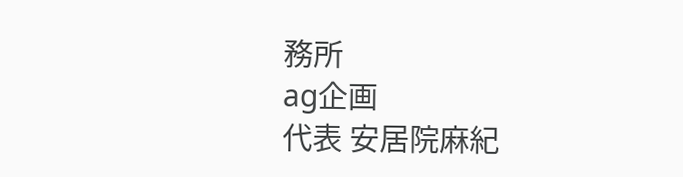務所
ag企画
代表 安居院麻紀